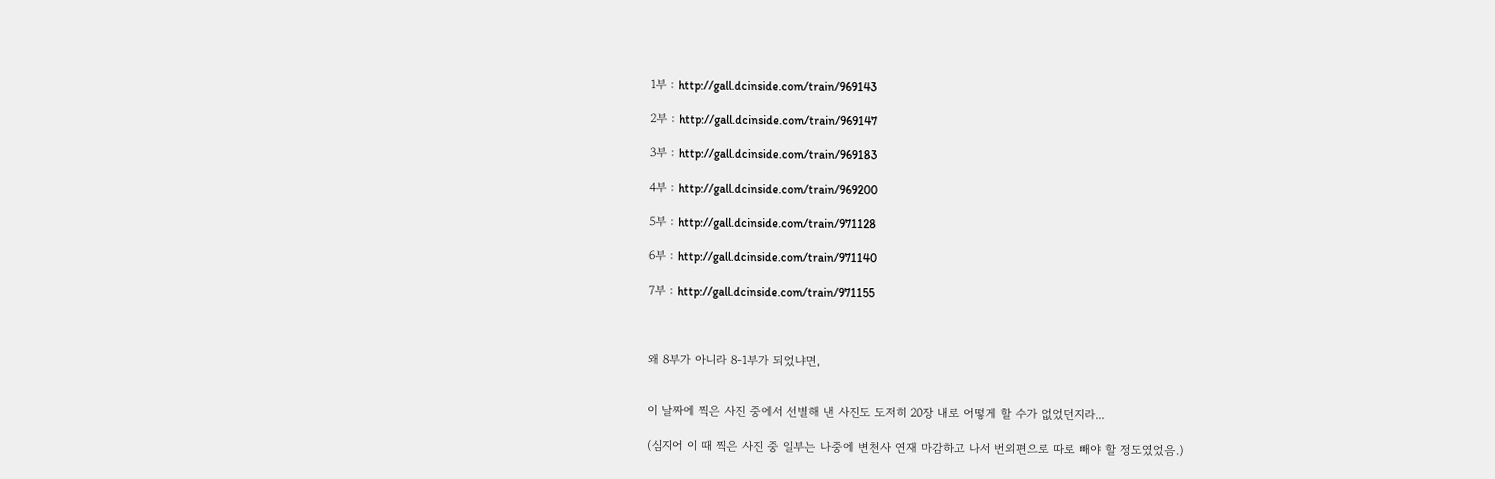1부 : http://gall.dcinside.com/train/969143

2부 : http://gall.dcinside.com/train/969147

3부 : http://gall.dcinside.com/train/969183

4부 : http://gall.dcinside.com/train/969200

5부 : http://gall.dcinside.com/train/971128

6부 : http://gall.dcinside.com/train/971140

7부 : http://gall.dcinside.com/train/971155



왜 8부가 아니라 8-1부가 되었냐면,


이 날짜에 찍은 사진 중에서 선별해 낸 사진도 도저히 20장 내로 어떻게 할 수가 없었던지라...

(심지어 이 때 찍은 사진 중 일부는 나중에 변천사 연재 마감하고 나서 번외편으로 따로 빼야 할 정도였었음.)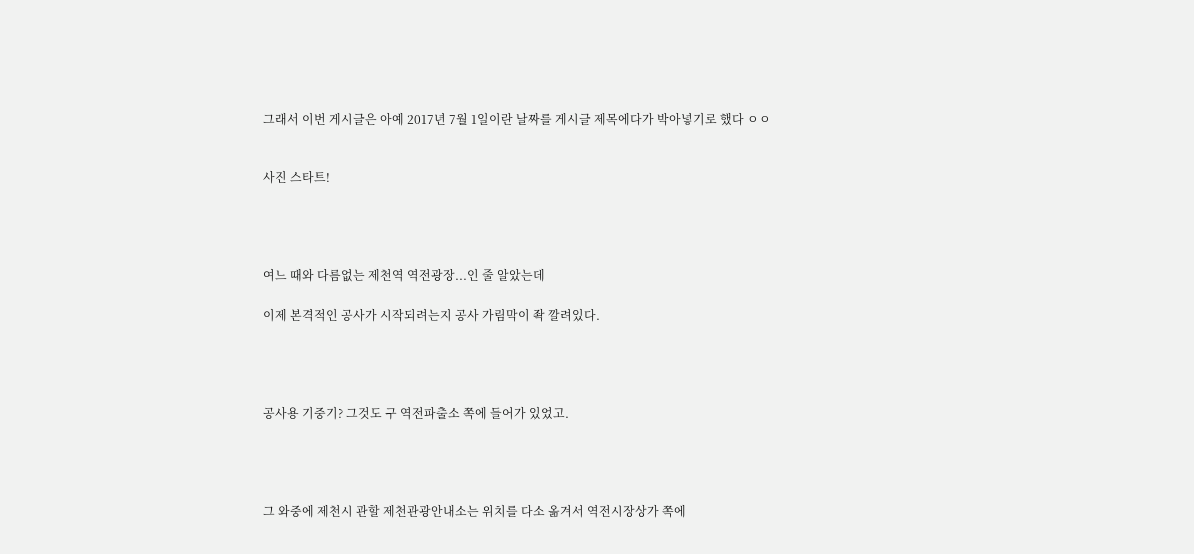그래서 이번 게시글은 아예 2017년 7월 1일이란 날짜를 게시글 제목에다가 박아넣기로 했다 ㅇㅇ


사진 스타트!




여느 때와 다름없는 제천역 역전광장...인 줄 알았는데

이제 본격적인 공사가 시작되려는지 공사 가림막이 좍 깔려있다.




공사용 기중기? 그것도 구 역전파출소 쪽에 들어가 있었고.




그 와중에 제천시 관할 제천관광안내소는 위치를 다소 옮겨서 역전시장상가 쪽에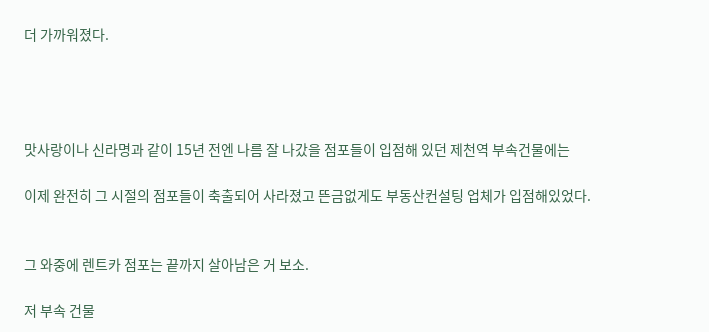더 가까워졌다.




맛사랑이나 신라명과 같이 15년 전엔 나름 잘 나갔을 점포들이 입점해 있던 제천역 부속건물에는

이제 완전히 그 시절의 점포들이 축출되어 사라졌고 뜬금없게도 부동산컨설팅 업체가 입점해있었다.


그 와중에 렌트카 점포는 끝까지 살아남은 거 보소.

저 부속 건물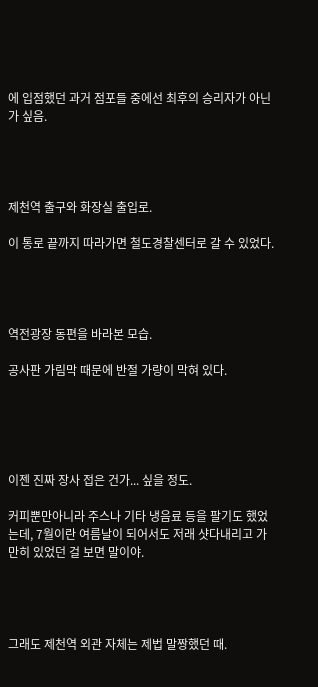에 입점했던 과거 점포들 중에선 최후의 승리자가 아닌가 싶음.




제천역 출구와 화장실 출입로.

이 통로 끝까지 따라가면 철도경찰센터로 갈 수 있었다.




역전광장 동편을 바라본 모습.

공사판 가림막 때문에 반절 가량이 막혀 있다.





이젠 진짜 장사 접은 건가... 싶을 정도.

커피뿐만아니라 주스나 기타 냉음료 등을 팔기도 했었는데, 7월이란 여름날이 되어서도 저래 샷다내리고 가만히 있었던 걸 보면 말이야.




그래도 제천역 외관 자체는 제법 말짱했던 때.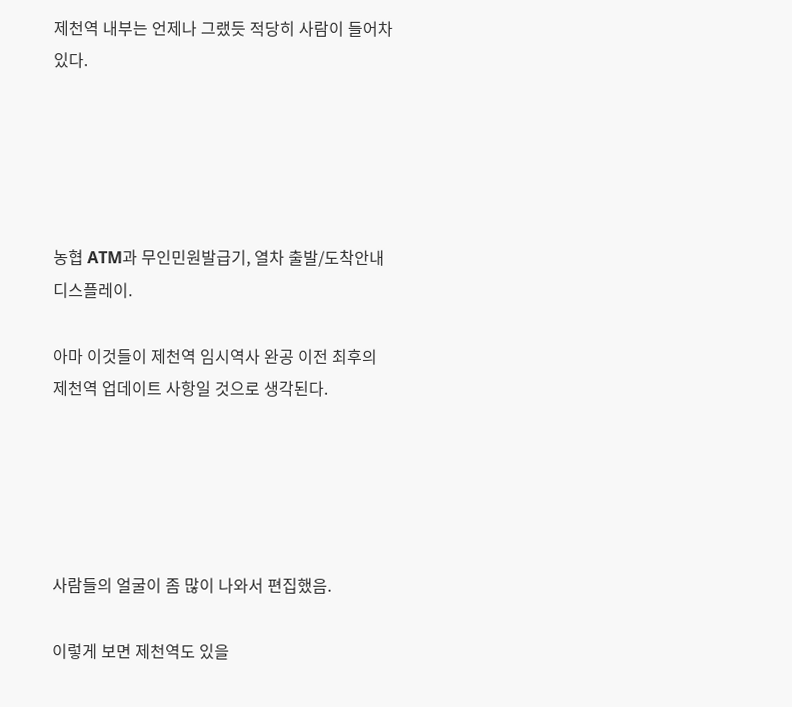제천역 내부는 언제나 그랬듯 적당히 사람이 들어차 있다.





농협 ATM과 무인민원발급기, 열차 출발/도착안내 디스플레이.

아마 이것들이 제천역 임시역사 완공 이전 최후의 제천역 업데이트 사항일 것으로 생각된다.





사람들의 얼굴이 좀 많이 나와서 편집했음.

이렇게 보면 제천역도 있을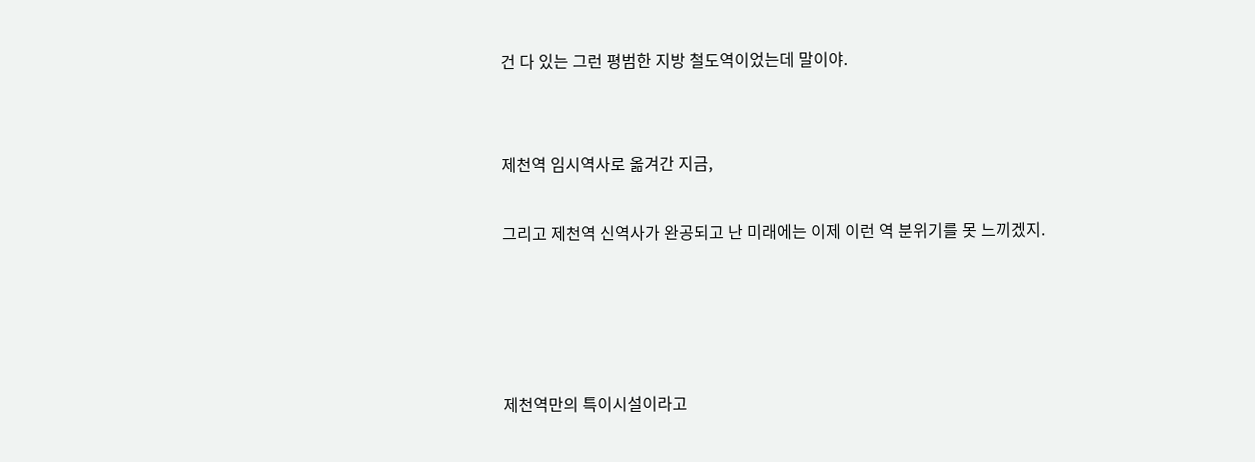건 다 있는 그런 평범한 지방 철도역이었는데 말이야.


제천역 임시역사로 옮겨간 지금,

그리고 제천역 신역사가 완공되고 난 미래에는 이제 이런 역 분위기를 못 느끼겠지.




제천역만의 특이시설이라고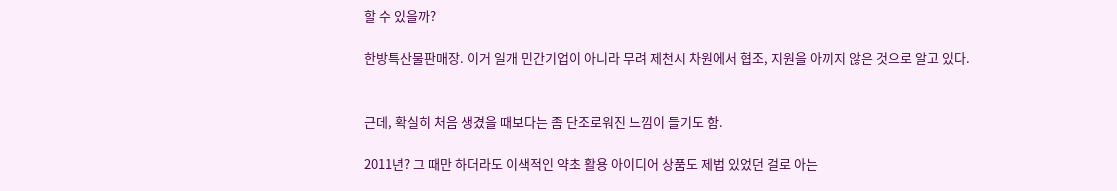할 수 있을까?

한방특산물판매장. 이거 일개 민간기업이 아니라 무려 제천시 차원에서 협조, 지원을 아끼지 않은 것으로 알고 있다.


근데, 확실히 처음 생겼을 때보다는 좀 단조로워진 느낌이 들기도 함.

2011년? 그 때만 하더라도 이색적인 약초 활용 아이디어 상품도 제법 있었던 걸로 아는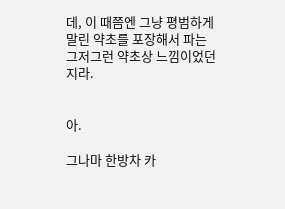데, 이 때쯤엔 그냥 평범하게 말린 약초를 포장해서 파는 그저그런 약초상 느낌이었던지라.


아.

그나마 한방차 카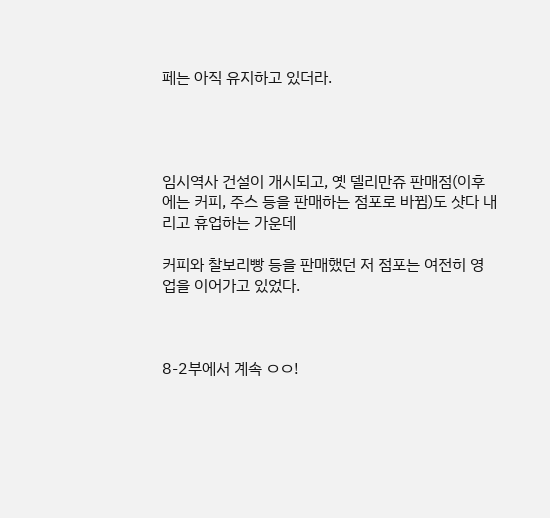페는 아직 유지하고 있더라.




임시역사 건설이 개시되고, 옛 델리만쥬 판매점(이후에는 커피, 주스 등을 판매하는 점포로 바뀜)도 샷다 내리고 휴업하는 가운데

커피와 찰보리빵 등을 판매했던 저 점포는 여전히 영업을 이어가고 있었다.



8-2부에서 계속 ㅇㅇ!